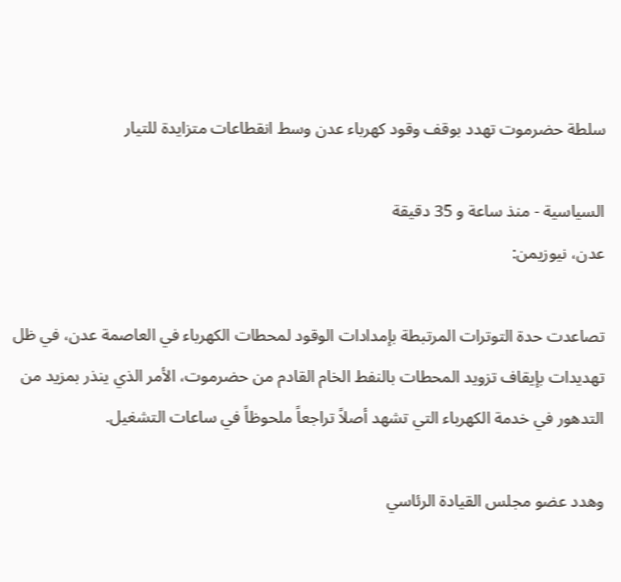سلطة حضرموت تهدد بوقف وقود كهرباء عدن وسط انقطاعات متزايدة للتيار

السياسية - منذ ساعة و 35 دقيقة
عدن، نيوزيمن:

تصاعدت حدة التوترات المرتبطة بإمدادات الوقود لمحطات الكهرباء في العاصمة عدن، في ظل تهديدات بإيقاف تزويد المحطات بالنفط الخام القادم من حضرموت، الأمر الذي ينذر بمزيد من التدهور في خدمة الكهرباء التي تشهد أصلاً تراجعاً ملحوظاً في ساعات التشغيل.

وهدد عضو مجلس القيادة الرئاسي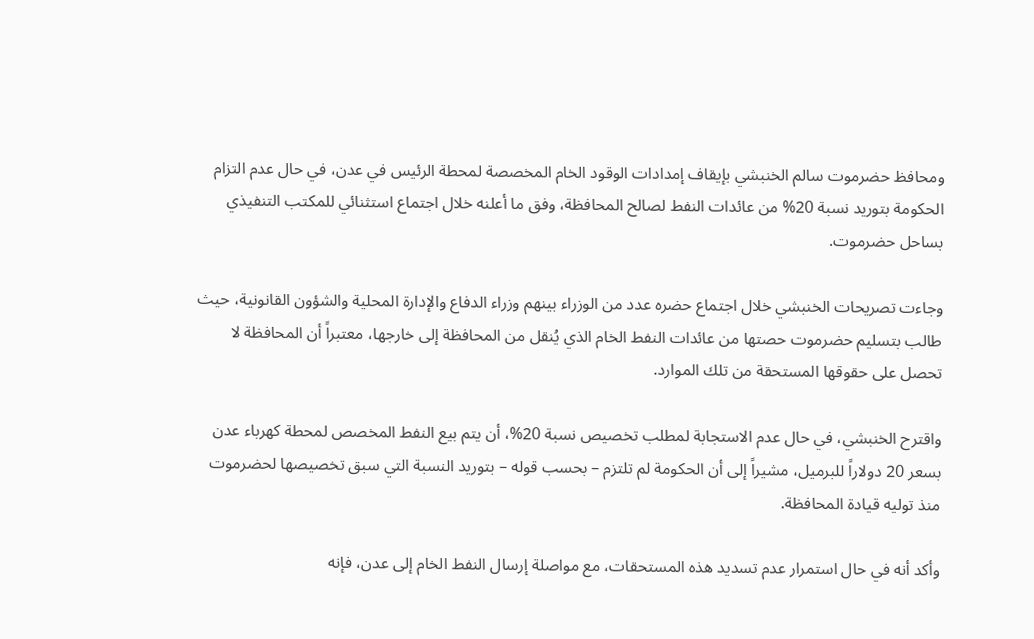ومحافظ حضرموت سالم الخنبشي بإيقاف إمدادات الوقود الخام المخصصة لمحطة الرئيس في عدن، في حال عدم التزام الحكومة بتوريد نسبة 20% من عائدات النفط لصالح المحافظة، وفق ما أعلنه خلال اجتماع استثنائي للمكتب التنفيذي بساحل حضرموت.

وجاءت تصريحات الخنبشي خلال اجتماع حضره عدد من الوزراء بينهم وزراء الدفاع والإدارة المحلية والشؤون القانونية، حيث طالب بتسليم حضرموت حصتها من عائدات النفط الخام الذي يُنقل من المحافظة إلى خارجها، معتبراً أن المحافظة لا تحصل على حقوقها المستحقة من تلك الموارد.

واقترح الخنبشي، في حال عدم الاستجابة لمطلب تخصيص نسبة 20%، أن يتم بيع النفط المخصص لمحطة كهرباء عدن بسعر 20 دولاراً للبرميل، مشيراً إلى أن الحكومة لم تلتزم – بحسب قوله – بتوريد النسبة التي سبق تخصيصها لحضرموت منذ توليه قيادة المحافظة.

وأكد أنه في حال استمرار عدم تسديد هذه المستحقات، مع مواصلة إرسال النفط الخام إلى عدن، فإنه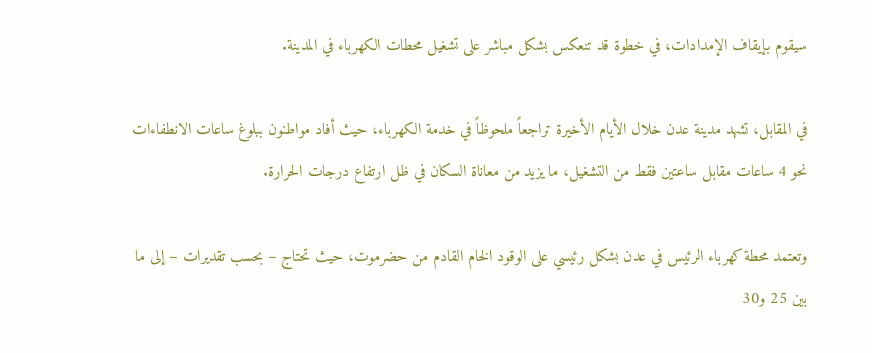سيقوم بإيقاف الإمدادات، في خطوة قد تنعكس بشكل مباشر على تشغيل محطات الكهرباء في المدينة.

في المقابل، تشهد مدينة عدن خلال الأيام الأخيرة تراجعاً ملحوظاً في خدمة الكهرباء، حيث أفاد مواطنون ببلوغ ساعات الانطفاءات نحو 4 ساعات مقابل ساعتين فقط من التشغيل، ما يزيد من معاناة السكان في ظل ارتفاع درجات الحرارة.

وتعتمد محطة كهرباء الرئيس في عدن بشكل رئيسي على الوقود الخام القادم من حضرموت، حيث تحتاج – بحسب تقديرات – إلى ما بين 25 و30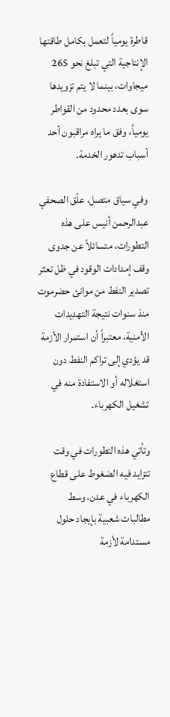قاطرة يومياً لتعمل بكامل طاقتها الإنتاجية التي تبلغ نحو 265 ميجاوات، بينما لا يتم تزويدها سوى بعدد محدود من القواطر يومياً، وفق ما يراه مراقبون أحد أسباب تدهور الخدمة.

وفي سياق متصل، علّق الصحفي عبدالرحمن أنيس على هذه التطورات، متسائلاً عن جدوى وقف إمدادات الوقود في ظل تعثر تصدير النفط من موانئ حضرموت منذ سنوات نتيجة التهديدات الأمنية، معتبراً أن استمرار الأزمة قد يؤدي إلى تراكم النفط دون استغلاله أو الاستفادة منه في تشغيل الكهرباء.

وتأتي هذه التطورات في وقت تتزايد فيه الضغوط على قطاع الكهرباء في عدن، وسط مطالبات شعبية بإيجاد حلول مستدامة لأزمة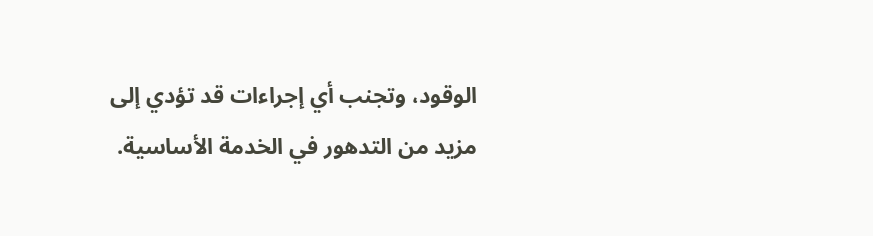الوقود، وتجنب أي إجراءات قد تؤدي إلى مزيد من التدهور في الخدمة الأساسية.